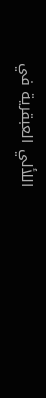اللألي العبقرية في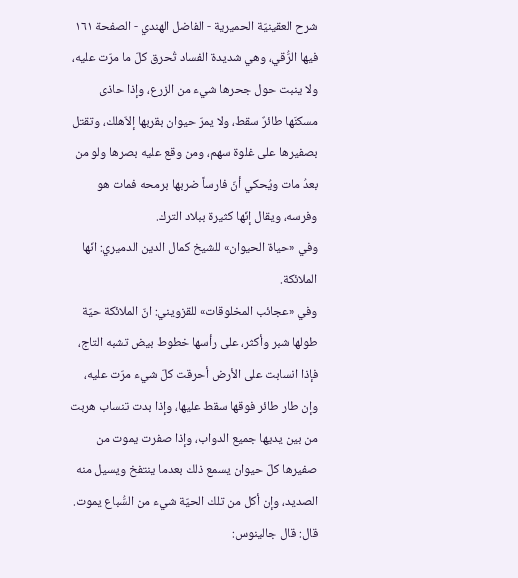شرح العقينيّة الحميرية - الفاضل الهندي - الصفحة ١٦١
فيها الرُّقي، وهي شديدة الفساد تُحرق كلّ ما مرّت عليه، ولا ينبت حول جحرها شيء من الزرع، وإذا حاذى مسكنَها طائرٌ سقط، ولا يمرّ حيوان بقربها إلاّهلك، وتقتل بصفيرها على غلوة سهم، ومن وقع عليه بصرها ولو من بعدُ مات ويُحكي أنّ فارساً ضربها برمحه فمات هو وفرسه، ويقال إنّها كثيرة ببلاد الترك.
وفي «حياة الحيوان» للشيخ كمال الدين الدميري: انّها الملائكة.
وفي «عجائب المخلوقات» للقزويني: انّ الملائكة حيّة طولها شبر وأكثر، على رأسها خطوط بيض تشبه التاج، فإذا انسابت على الأرض أحرقت كلّ شيء مرّت عليه، وإن طار طائر فوقها سقط عليها، وإذا بدت تنساب هربت من بين يديها جميع الدواب، وإذا صفرت يموت من صفيرها كلّ حيوان يسمع ذلك بعدما ينتفخ ويسيل منه الصديد، وإن أكل من تلك الحيّة شيء من السُّباع يموت. قال: قال جالينوس: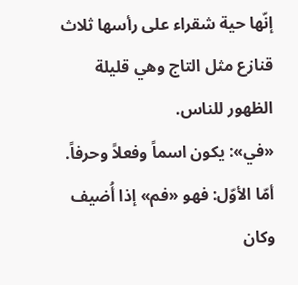إنّها حية شقراء على رأسها ثلاث قنازع مثل التاج وهي قليلة الظهور للناس.
«في»: يكون اسماً وفعلاً وحرفاً.
أمّا الأوّل: فهو «فم» إذا أُضيف وكان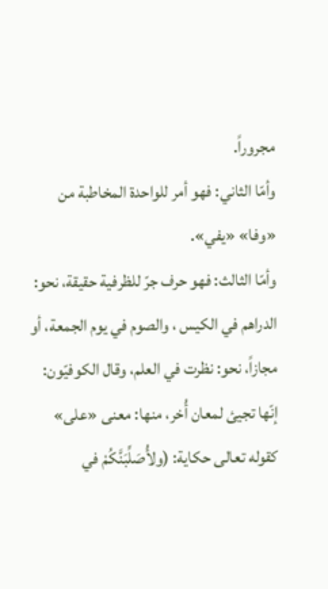مجروراً.
وأمّا الثاني: فهو أمر للواحدة المخاطبة من «وفا» «يفي».
وأمّا الثالث: فهو حرف جرّ للظرفية حقيقة، نحو: الدراهم في الكيس ، والصوم في يوم الجمعة، أو مجازاً، نحو: نظرت في العلم، وقال الكوفيّون: إنّها تجيئ لمعان أُخر، منها: معنى «على» كقوله تعالى حكاية: (ولأُصَلِّبَنَّكُمْ في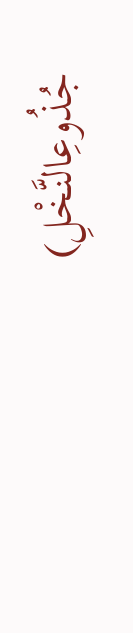جُذُوعِالنَّخْلِ)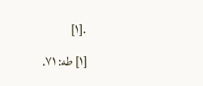.[١]
[١] طه: ٧١.